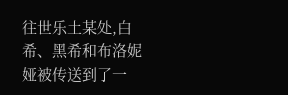往世乐土某处,白希、黑希和布洛妮娅被传送到了一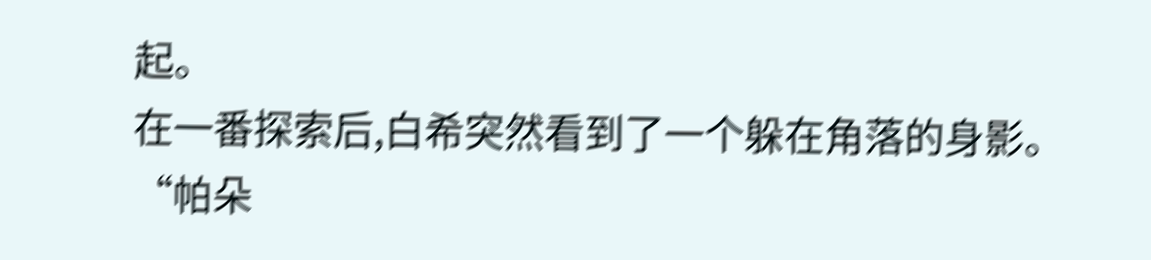起。
在一番探索后,白希突然看到了一个躲在角落的身影。
“帕朵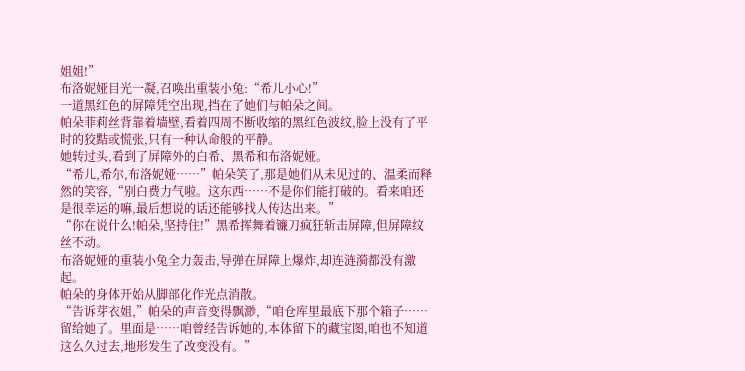姐姐!”
布洛妮娅目光一凝,召唤出重装小兔:“希儿小心!”
一道黑红色的屏障凭空出现,挡在了她们与帕朵之间。
帕朵菲莉丝背靠着墙壁,看着四周不断收缩的黑红色波纹,脸上没有了平时的狡黠或慌张,只有一种认命般的平静。
她转过头,看到了屏障外的白希、黑希和布洛妮娅。
“希儿,希尔,布洛妮娅……”帕朵笑了,那是她们从未见过的、温柔而释然的笑容,“别白费力气啦。这东西……不是你们能打破的。看来咱还是很幸运的嘛,最后想说的话还能够找人传达出来。”
“你在说什么!帕朵,坚持住!”黑希挥舞着镰刀疯狂斩击屏障,但屏障纹丝不动。
布洛妮娅的重装小兔全力轰击,导弹在屏障上爆炸,却连涟漪都没有激起。
帕朵的身体开始从脚部化作光点消散。
“告诉芽衣姐,”帕朵的声音变得飘渺,“咱仓库里最底下那个箱子……留给她了。里面是……咱曾经告诉她的,本体留下的藏宝图,咱也不知道这么久过去,地形发生了改变没有。”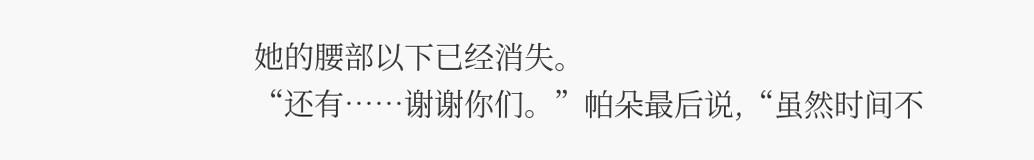她的腰部以下已经消失。
“还有……谢谢你们。”帕朵最后说,“虽然时间不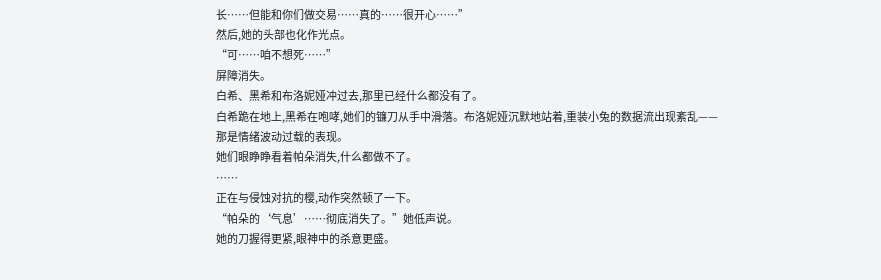长……但能和你们做交易……真的……很开心……”
然后,她的头部也化作光点。
“可……咱不想死……”
屏障消失。
白希、黑希和布洛妮娅冲过去,那里已经什么都没有了。
白希跪在地上,黑希在咆哮,她们的镰刀从手中滑落。布洛妮娅沉默地站着,重装小兔的数据流出现紊乱——那是情绪波动过载的表现。
她们眼睁睁看着帕朵消失,什么都做不了。
……
正在与侵蚀对抗的樱,动作突然顿了一下。
“帕朵的‘气息’……彻底消失了。”她低声说。
她的刀握得更紧,眼神中的杀意更盛。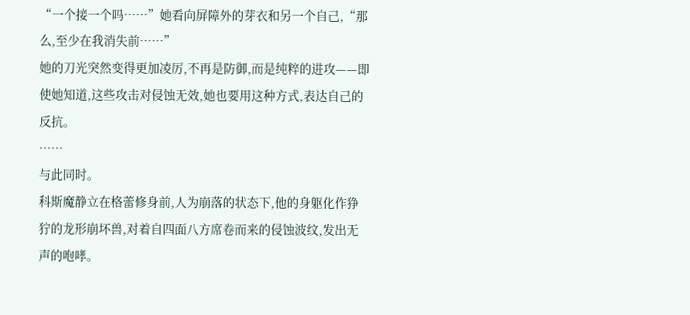“一个接一个吗……”她看向屏障外的芽衣和另一个自己,“那么,至少在我消失前……”
她的刀光突然变得更加凌厉,不再是防御,而是纯粹的进攻——即使她知道,这些攻击对侵蚀无效,她也要用这种方式,表达自己的反抗。
……
与此同时。
科斯魔静立在格蕾修身前,人为崩落的状态下,他的身躯化作狰狞的龙形崩坏兽,对着自四面八方席卷而来的侵蚀波纹,发出无声的咆哮。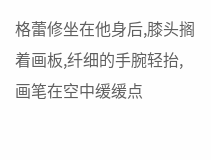格蕾修坐在他身后,膝头搁着画板,纤细的手腕轻抬,画笔在空中缓缓点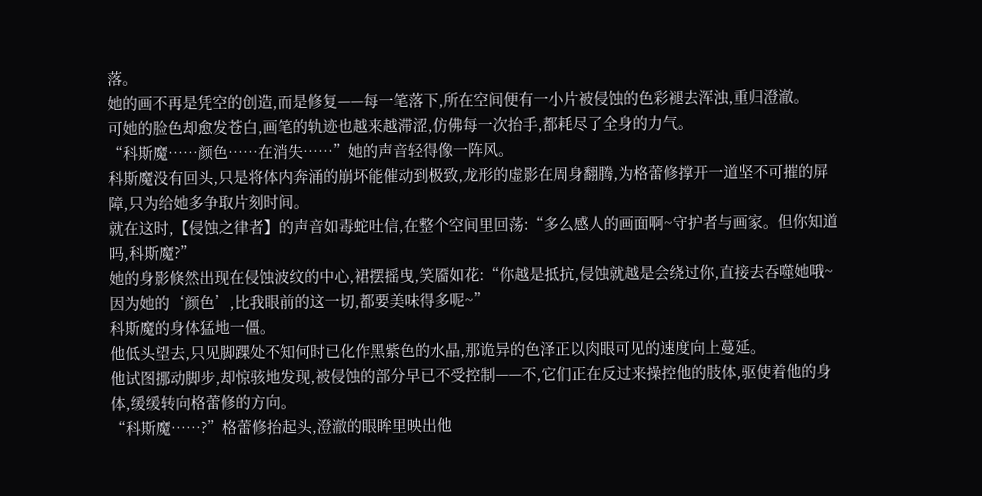落。
她的画不再是凭空的创造,而是修复——每一笔落下,所在空间便有一小片被侵蚀的色彩褪去浑浊,重归澄澈。
可她的脸色却愈发苍白,画笔的轨迹也越来越滞涩,仿佛每一次抬手,都耗尽了全身的力气。
“科斯魔……颜色……在消失……”她的声音轻得像一阵风。
科斯魔没有回头,只是将体内奔涌的崩坏能催动到极致,龙形的虚影在周身翻腾,为格蕾修撑开一道坚不可摧的屏障,只为给她多争取片刻时间。
就在这时,【侵蚀之律者】的声音如毒蛇吐信,在整个空间里回荡:“多么感人的画面啊~守护者与画家。但你知道吗,科斯魔?”
她的身影倏然出现在侵蚀波纹的中心,裙摆摇曳,笑靥如花:“你越是抵抗,侵蚀就越是会绕过你,直接去吞噬她哦~因为她的‘颜色’,比我眼前的这一切,都要美味得多呢~”
科斯魔的身体猛地一僵。
他低头望去,只见脚踝处不知何时已化作黑紫色的水晶,那诡异的色泽正以肉眼可见的速度向上蔓延。
他试图挪动脚步,却惊骇地发现,被侵蚀的部分早已不受控制——不,它们正在反过来操控他的肢体,驱使着他的身体,缓缓转向格蕾修的方向。
“科斯魔……?”格蕾修抬起头,澄澈的眼眸里映出他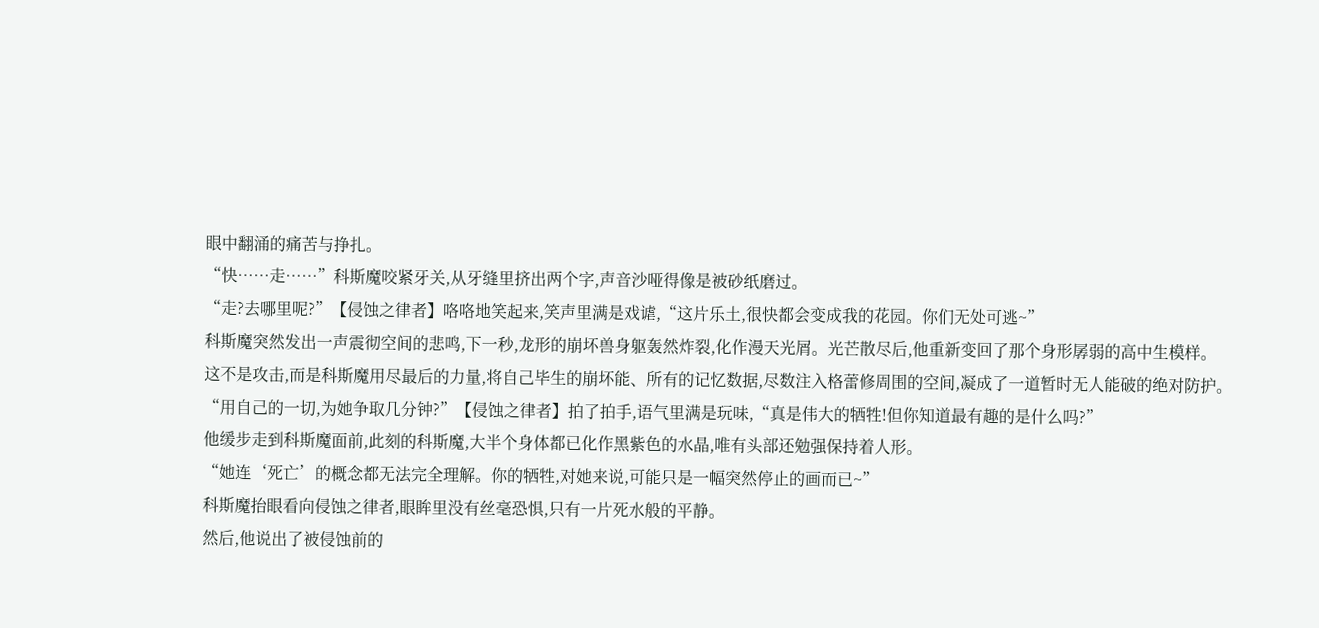眼中翻涌的痛苦与挣扎。
“快……走……”科斯魔咬紧牙关,从牙缝里挤出两个字,声音沙哑得像是被砂纸磨过。
“走?去哪里呢?”【侵蚀之律者】咯咯地笑起来,笑声里满是戏谑,“这片乐土,很快都会变成我的花园。你们无处可逃~”
科斯魔突然发出一声震彻空间的悲鸣,下一秒,龙形的崩坏兽身躯轰然炸裂,化作漫天光屑。光芒散尽后,他重新变回了那个身形孱弱的高中生模样。
这不是攻击,而是科斯魔用尽最后的力量,将自己毕生的崩坏能、所有的记忆数据,尽数注入格蕾修周围的空间,凝成了一道暂时无人能破的绝对防护。
“用自己的一切,为她争取几分钟?”【侵蚀之律者】拍了拍手,语气里满是玩味,“真是伟大的牺牲!但你知道最有趣的是什么吗?”
他缓步走到科斯魔面前,此刻的科斯魔,大半个身体都已化作黑紫色的水晶,唯有头部还勉强保持着人形。
“她连‘死亡’的概念都无法完全理解。你的牺牲,对她来说,可能只是一幅突然停止的画而已~”
科斯魔抬眼看向侵蚀之律者,眼眸里没有丝毫恐惧,只有一片死水般的平静。
然后,他说出了被侵蚀前的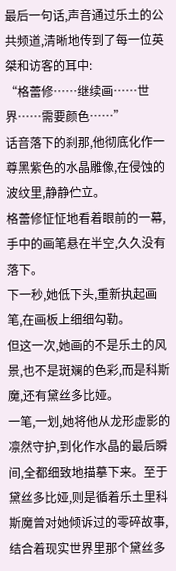最后一句话,声音通过乐土的公共频道,清晰地传到了每一位英桀和访客的耳中:
“格蕾修……继续画……世界……需要颜色……”
话音落下的刹那,他彻底化作一尊黑紫色的水晶雕像,在侵蚀的波纹里,静静伫立。
格蕾修怔怔地看着眼前的一幕,手中的画笔悬在半空,久久没有落下。
下一秒,她低下头,重新执起画笔,在画板上细细勾勒。
但这一次,她画的不是乐土的风景,也不是斑斓的色彩,而是科斯魔,还有黛丝多比娅。
一笔,一划,她将他从龙形虚影的凛然守护,到化作水晶的最后瞬间,全都细致地描摹下来。至于黛丝多比娅,则是循着乐土里科斯魔曾对她倾诉过的零碎故事,结合着现实世界里那个黛丝多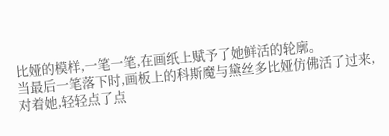比娅的模样,一笔一笔,在画纸上赋予了她鲜活的轮廓。
当最后一笔落下时,画板上的科斯魔与黛丝多比娅仿佛活了过来,对着她,轻轻点了点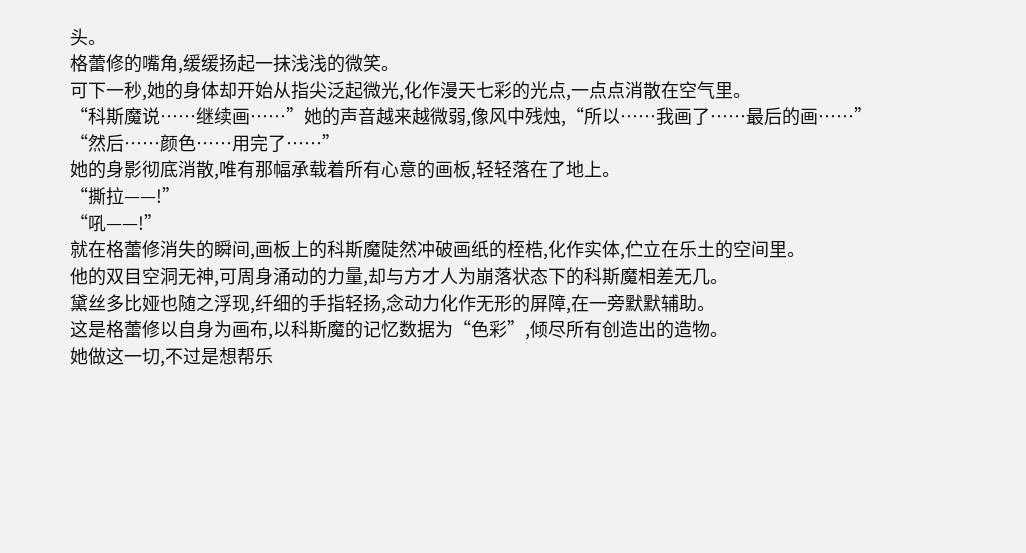头。
格蕾修的嘴角,缓缓扬起一抹浅浅的微笑。
可下一秒,她的身体却开始从指尖泛起微光,化作漫天七彩的光点,一点点消散在空气里。
“科斯魔说……继续画……”她的声音越来越微弱,像风中残烛,“所以……我画了……最后的画……”
“然后……颜色……用完了……”
她的身影彻底消散,唯有那幅承载着所有心意的画板,轻轻落在了地上。
“撕拉——!”
“吼——!”
就在格蕾修消失的瞬间,画板上的科斯魔陡然冲破画纸的桎梏,化作实体,伫立在乐土的空间里。
他的双目空洞无神,可周身涌动的力量,却与方才人为崩落状态下的科斯魔相差无几。
黛丝多比娅也随之浮现,纤细的手指轻扬,念动力化作无形的屏障,在一旁默默辅助。
这是格蕾修以自身为画布,以科斯魔的记忆数据为“色彩”,倾尽所有创造出的造物。
她做这一切,不过是想帮乐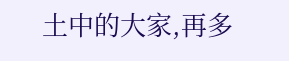土中的大家,再多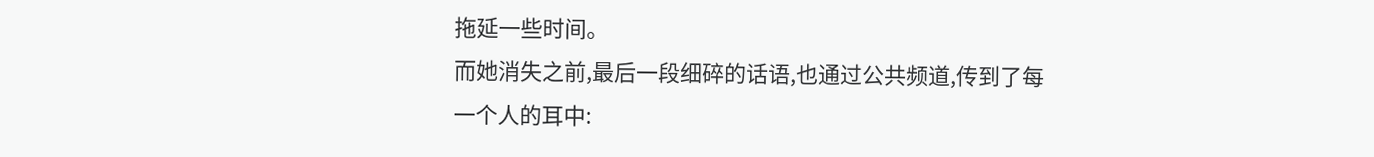拖延一些时间。
而她消失之前,最后一段细碎的话语,也通过公共频道,传到了每一个人的耳中: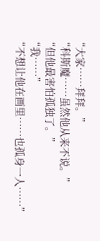“大家……拜拜。”
“科斯魔……虽然他从来不说。”
“但他最害怕孤独了。”
“我……”
“不想让他在画里……也孤身一人……”